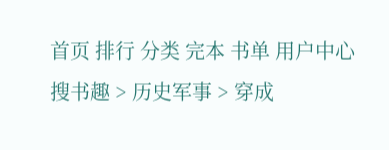首页 排行 分类 完本 书单 用户中心
搜书趣 > 历史军事 > 穿成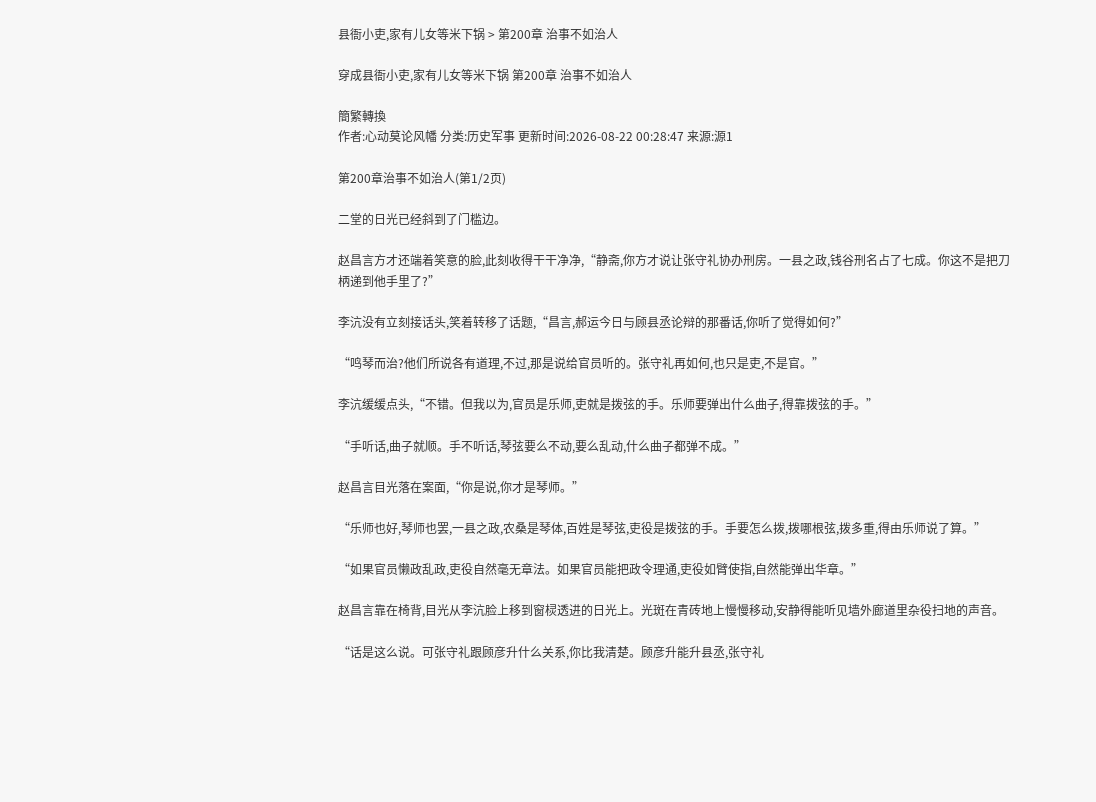县衙小吏,家有儿女等米下锅 > 第200章 治事不如治人

穿成县衙小吏,家有儿女等米下锅 第200章 治事不如治人

簡繁轉換
作者:心动莫论风幡 分类:历史军事 更新时间:2026-08-22 00:28:47 来源:源1

第200章治事不如治人(第1/2页)

二堂的日光已经斜到了门槛边。

赵昌言方才还端着笑意的脸,此刻收得干干净净,“静斋,你方才说让张守礼协办刑房。一县之政,钱谷刑名占了七成。你这不是把刀柄递到他手里了?”

李沆没有立刻接话头,笑着转移了话题,“昌言,郝运今日与顾县丞论辩的那番话,你听了觉得如何?”

“鸣琴而治?他们所说各有道理,不过,那是说给官员听的。张守礼再如何,也只是吏,不是官。”

李沆缓缓点头,“不错。但我以为,官员是乐师,吏就是拨弦的手。乐师要弹出什么曲子,得靠拨弦的手。”

“手听话,曲子就顺。手不听话,琴弦要么不动,要么乱动,什么曲子都弹不成。”

赵昌言目光落在案面,“你是说,你才是琴师。”

“乐师也好,琴师也罢,一县之政,农桑是琴体,百姓是琴弦,吏役是拨弦的手。手要怎么拨,拨哪根弦,拨多重,得由乐师说了算。”

“如果官员懒政乱政,吏役自然毫无章法。如果官员能把政令理通,吏役如臂使指,自然能弹出华章。”

赵昌言靠在椅背,目光从李沆脸上移到窗棂透进的日光上。光斑在青砖地上慢慢移动,安静得能听见墙外廊道里杂役扫地的声音。

“话是这么说。可张守礼跟顾彦升什么关系,你比我清楚。顾彦升能升县丞,张守礼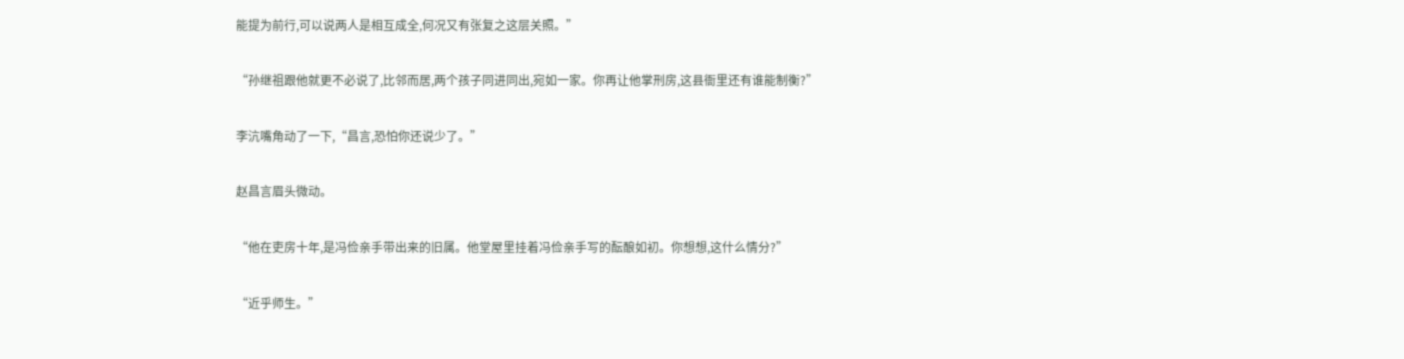能提为前行,可以说两人是相互成全,何况又有张复之这层关照。”

“孙继祖跟他就更不必说了,比邻而居,两个孩子同进同出,宛如一家。你再让他掌刑房,这县衙里还有谁能制衡?”

李沆嘴角动了一下,“昌言,恐怕你还说少了。”

赵昌言眉头微动。

“他在吏房十年,是冯俭亲手带出来的旧属。他堂屋里挂着冯俭亲手写的酝酿如初。你想想,这什么情分?”

“近乎师生。”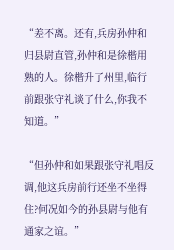“差不离。还有,兵房孙仲和归县尉直管,孙仲和是徐楷用熟的人。徐楷升了州里,临行前跟张守礼谈了什么,你我不知道。”

“但孙仲和如果跟张守礼唱反调,他这兵房前行还坐不坐得住?何况如今的孙县尉与他有通家之谊。”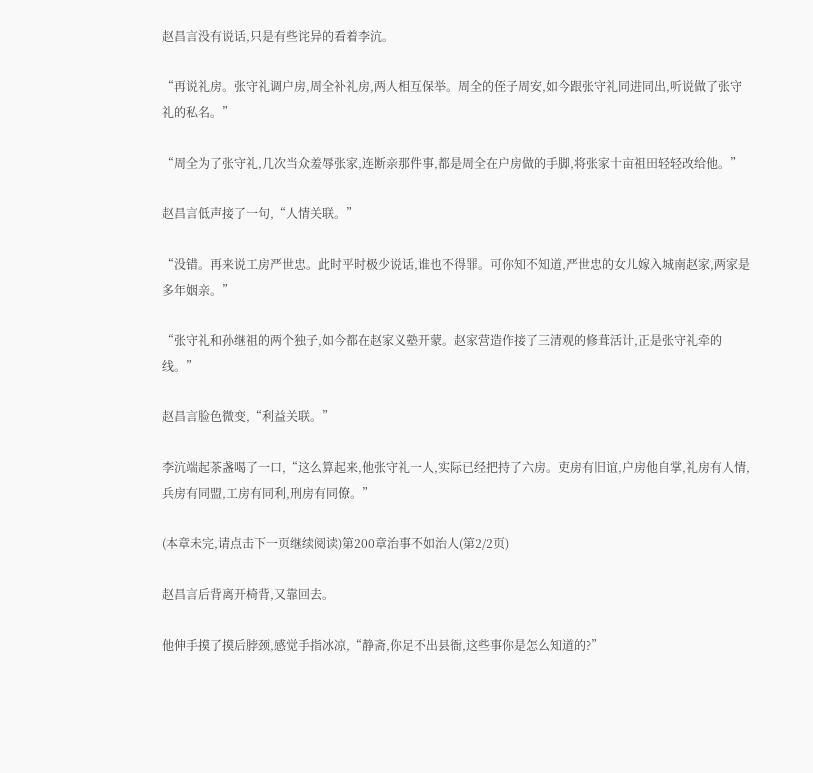赵昌言没有说话,只是有些诧异的看着李沆。

“再说礼房。张守礼调户房,周全补礼房,两人相互保举。周全的侄子周安,如今跟张守礼同进同出,听说做了张守礼的私名。”

“周全为了张守礼,几次当众羞辱张家,连断亲那件事,都是周全在户房做的手脚,将张家十亩祖田轻轻改给他。”

赵昌言低声接了一句,“人情关联。”

“没错。再来说工房严世忠。此时平时极少说话,谁也不得罪。可你知不知道,严世忠的女儿嫁入城南赵家,两家是多年姻亲。”

“张守礼和孙继祖的两个独子,如今都在赵家义塾开蒙。赵家营造作接了三清观的修葺活计,正是张守礼牵的线。”

赵昌言脸色微变,“利益关联。”

李沆端起茶盏喝了一口,“这么算起来,他张守礼一人,实际已经把持了六房。吏房有旧谊,户房他自掌,礼房有人情,兵房有同盟,工房有同利,刑房有同僚。”

(本章未完,请点击下一页继续阅读)第200章治事不如治人(第2/2页)

赵昌言后背离开椅背,又靠回去。

他伸手摸了摸后脖颈,感觉手指冰凉,“静斋,你足不出县衙,这些事你是怎么知道的?”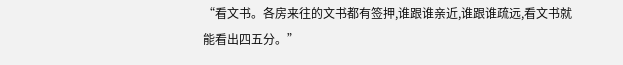“看文书。各房来往的文书都有签押,谁跟谁亲近,谁跟谁疏远,看文书就能看出四五分。”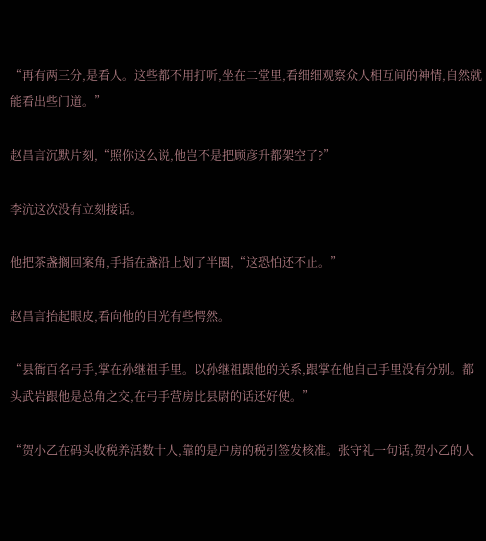“再有两三分,是看人。这些都不用打听,坐在二堂里,看细细观察众人相互间的神情,自然就能看出些门道。”

赵昌言沉默片刻,“照你这么说,他岂不是把顾彦升都架空了?”

李沆这次没有立刻接话。

他把茶盏搁回案角,手指在盏沿上划了半圈,“这恐怕还不止。”

赵昌言抬起眼皮,看向他的目光有些愕然。

“县衙百名弓手,掌在孙继祖手里。以孙继祖跟他的关系,跟掌在他自己手里没有分别。都头武岩跟他是总角之交,在弓手营房比县尉的话还好使。”

“贺小乙在码头收税养活数十人,靠的是户房的税引签发核准。张守礼一句话,贺小乙的人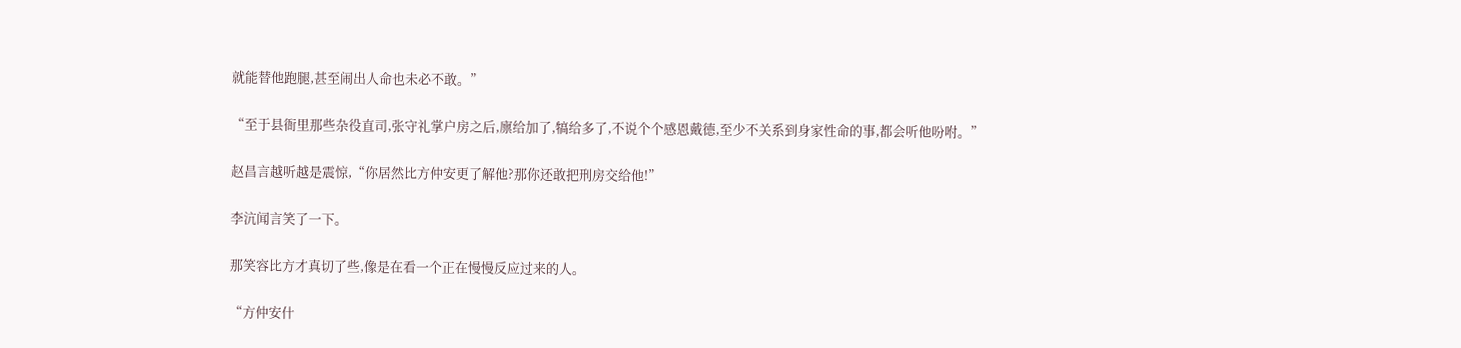就能替他跑腿,甚至闹出人命也未必不敢。”

“至于县衙里那些杂役直司,张守礼掌户房之后,廪给加了,犒给多了,不说个个感恩戴德,至少不关系到身家性命的事,都会听他吩咐。”

赵昌言越听越是震惊,“你居然比方仲安更了解他?那你还敢把刑房交给他!”

李沆闻言笑了一下。

那笑容比方才真切了些,像是在看一个正在慢慢反应过来的人。

“方仲安什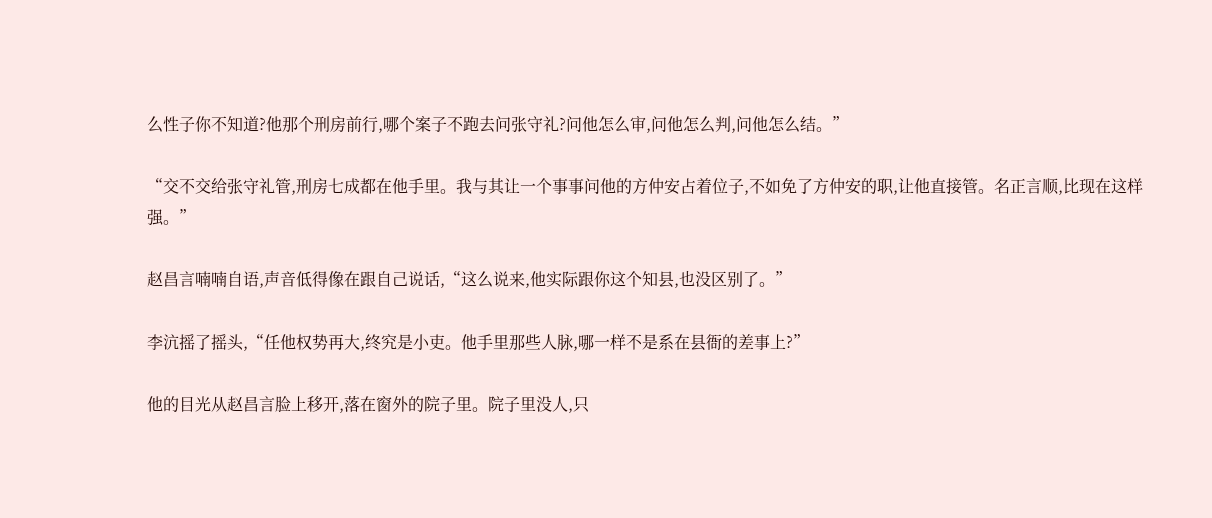么性子你不知道?他那个刑房前行,哪个案子不跑去问张守礼?问他怎么审,问他怎么判,问他怎么结。”

“交不交给张守礼管,刑房七成都在他手里。我与其让一个事事问他的方仲安占着位子,不如免了方仲安的职,让他直接管。名正言顺,比现在这样强。”

赵昌言喃喃自语,声音低得像在跟自己说话,“这么说来,他实际跟你这个知县,也没区别了。”

李沆摇了摇头,“任他权势再大,终究是小吏。他手里那些人脉,哪一样不是系在县衙的差事上?”

他的目光从赵昌言脸上移开,落在窗外的院子里。院子里没人,只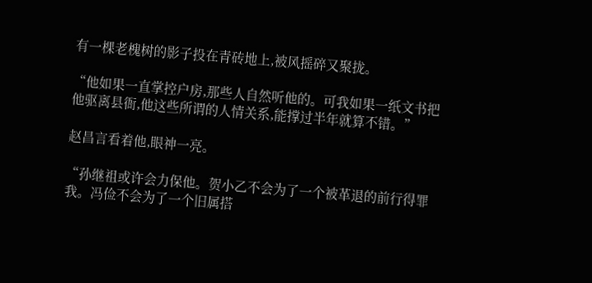有一棵老槐树的影子投在青砖地上,被风摇碎又聚拢。

“他如果一直掌控户房,那些人自然听他的。可我如果一纸文书把他驱离县衙,他这些所谓的人情关系,能撑过半年就算不错。”

赵昌言看着他,眼神一亮。

“孙继祖或许会力保他。贺小乙不会为了一个被革退的前行得罪我。冯俭不会为了一个旧属搭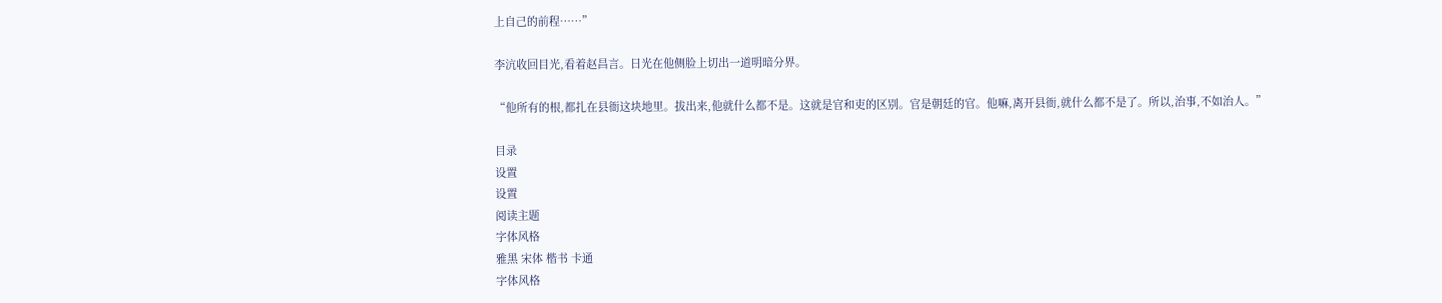上自己的前程……”

李沆收回目光,看着赵昌言。日光在他侧脸上切出一道明暗分界。

“他所有的根,都扎在县衙这块地里。拔出来,他就什么都不是。这就是官和吏的区别。官是朝廷的官。他嘛,离开县衙,就什么都不是了。所以,治事,不如治人。”

目录
设置
设置
阅读主题
字体风格
雅黑 宋体 楷书 卡通
字体风格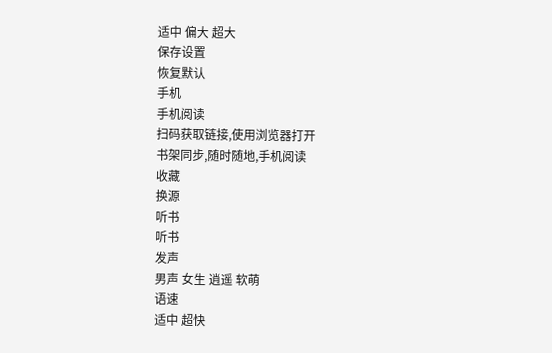适中 偏大 超大
保存设置
恢复默认
手机
手机阅读
扫码获取链接,使用浏览器打开
书架同步,随时随地,手机阅读
收藏
换源
听书
听书
发声
男声 女生 逍遥 软萌
语速
适中 超快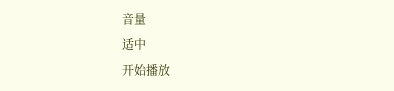音量
适中
开始播放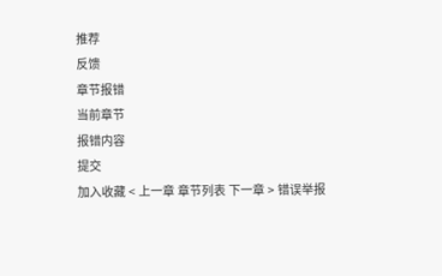推荐
反馈
章节报错
当前章节
报错内容
提交
加入收藏 < 上一章 章节列表 下一章 > 错误举报